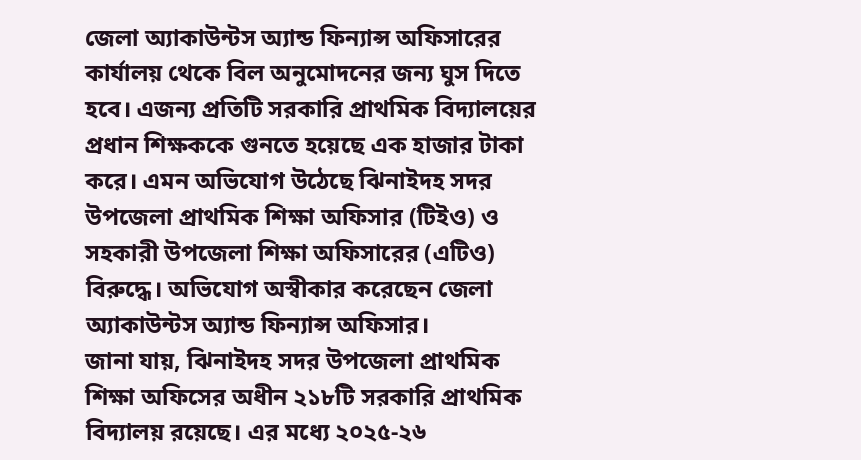জেলা অ্যাকাউন্টস অ্যান্ড ফিন্যান্স অফিসারের কার্যালয় থেকে বিল অনুমোদনের জন্য ঘুস দিতে হবে। এজন্য প্রতিটি সরকারি প্রাথমিক বিদ্যালয়ের প্রধান শিক্ষককে গুনতে হয়েছে এক হাজার টাকা করে। এমন অভিযোগ উঠেছে ঝিনাইদহ সদর উপজেলা প্রাথমিক শিক্ষা অফিসার (টিইও) ও সহকারী উপজেলা শিক্ষা অফিসারের (এটিও) বিরুদ্ধে। অভিযোগ অস্বীকার করেছেন জেলা অ্যাকাউন্টস অ্যান্ড ফিন্যান্স অফিসার।
জানা যায়, ঝিনাইদহ সদর উপজেলা প্রাথমিক শিক্ষা অফিসের অধীন ২১৮টি সরকারি প্রাথমিক বিদ্যালয় রয়েছে। এর মধ্যে ২০২৫-২৬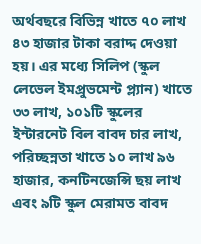অর্থবছরে বিভিন্ন খাতে ৭০ লাখ ৪৩ হাজার টাকা বরাদ্দ দেওয়া হয়। এর মধ্যে সিলিপ (স্কুল লেভেল ইমপ্রুভমেন্ট প্ল্যান) খাতে ৩৩ লাখ, ১০১টি স্কুলের ইন্টারনেট বিল বাবদ চার লাখ, পরিচ্ছন্নতা খাতে ১০ লাখ ৯৬ হাজার, কনটিনজেন্সি ছয় লাখ এবং ৯টি স্কুল মেরামত বাবদ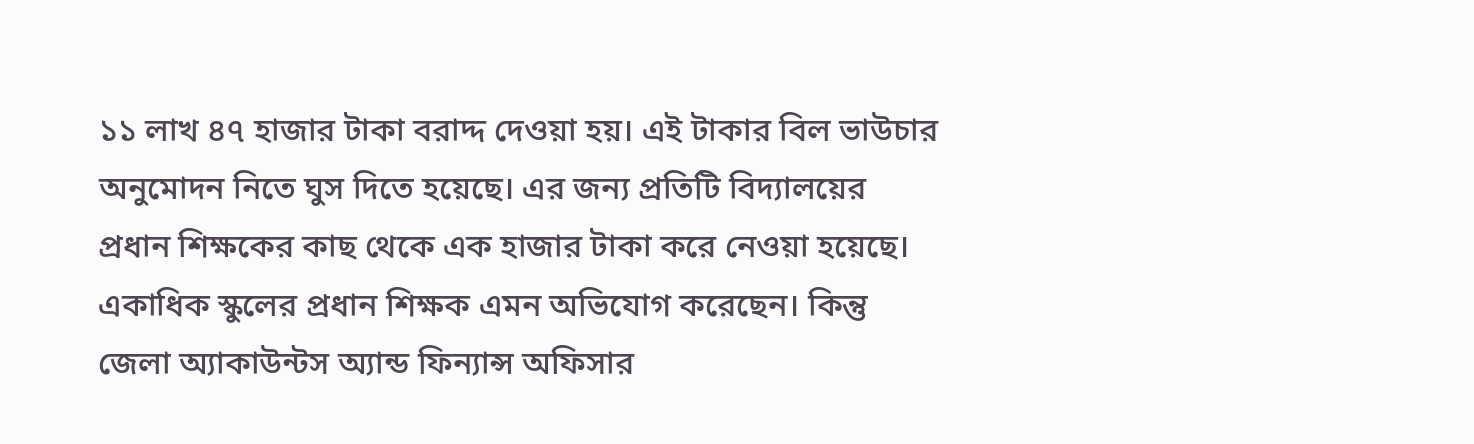১১ লাখ ৪৭ হাজার টাকা বরাদ্দ দেওয়া হয়। এই টাকার বিল ভাউচার অনুমোদন নিতে ঘুস দিতে হয়েছে। এর জন্য প্রতিটি বিদ্যালয়ের প্রধান শিক্ষকের কাছ থেকে এক হাজার টাকা করে নেওয়া হয়েছে।
একাধিক স্কুলের প্রধান শিক্ষক এমন অভিযোগ করেছেন। কিন্তু জেলা অ্যাকাউন্টস অ্যান্ড ফিন্যান্স অফিসার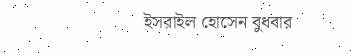ইসরাইল হোসেন বুধবার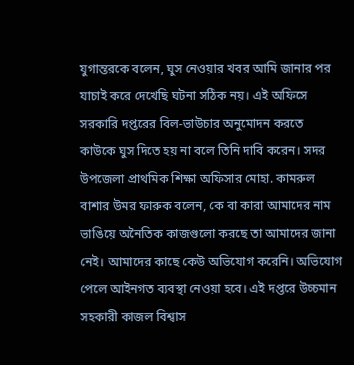যুগান্তরকে বলেন, ঘুস নেওয়ার খবর আমি জানার পর যাচাই করে দেখেছি ঘটনা সঠিক নয়। এই অফিসে সরকারি দপ্তরের বিল-ভাউচার অনুমোদন করতে কাউকে ঘুস দিতে হয় না বলে তিনি দাবি করেন। সদর উপজেলা প্রাথমিক শিক্ষা অফিসার মোহা. কামরুল বাশার উমর ফারুক বলেন, কে বা কারা আমাদের নাম ভাঙিয়ে অনৈতিক কাজগুলো করছে তা আমাদের জানা নেই। আমাদের কাছে কেউ অভিযোগ করেনি। অভিযোগ পেলে আইনগত ব্যবস্থা নেওয়া হবে। এই দপ্তরে উচ্চমান সহকারী কাজল বিশ্বাস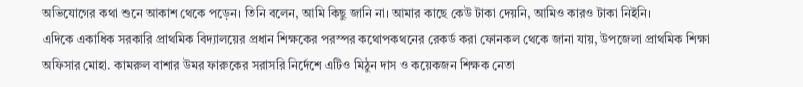অভিযোগের কথা শুনে আকাশ থেকে পড়েন। তিনি বলেন, আমি কিছু জানি না। আমার কাছে কেউ টাকা দেয়নি, আমিও কারও টাকা নিইনি।
এদিকে একাধিক সরকারি প্রাথমিক বিদ্যালয়ের প্রধান শিক্ষকের পরস্পর কথোপকথনের রেকর্ড করা ফোনকল থেকে জানা যায়, উপজেলা প্রাথমিক শিক্ষা অফিসার মোহা. কামরুল বাশার উমর ফারুকের সরাসরি নির্দেশে এটিও মিঠুন দাস ও কয়েকজন শিক্ষক নেতা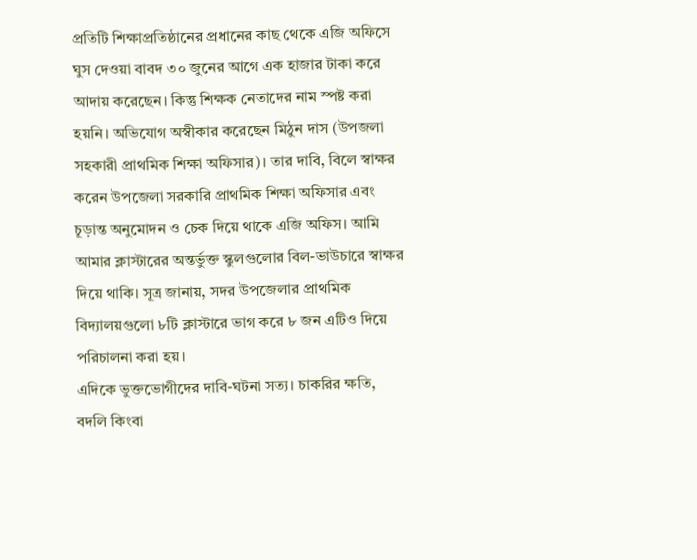প্রতিটি শিক্ষাপ্রতিষ্ঠানের প্রধানের কাছ থেকে এজি অফিসে ঘুস দেওয়া বাবদ ৩০ জুনের আগে এক হাজার টাকা করে আদায় করেছেন। কিন্তু শিক্ষক নেতাদের নাম স্পষ্ট করা হয়নি। অভিযোগ অস্বীকার করেছেন মিঠুন দাস (উপজলা সহকারী প্রাথমিক শিক্ষা অফিসার)। তার দাবি, বিলে স্বাক্ষর করেন উপজেলা সরকারি প্রাথমিক শিক্ষা অফিসার এবং চূড়ান্ত অনুমোদন ও চেক দিয়ে থাকে এজি অফিস। আমি আমার ক্লাস্টারের অন্তর্ভুক্ত স্কুলগুলোর বিল-ভাউচারে স্বাক্ষর দিয়ে থাকি। সূত্র জানায়, সদর উপজেলার প্রাথমিক বিদ্যালয়গুলো ৮টি ক্লাস্টারে ভাগ করে ৮ জন এটিও দিয়ে পরিচালনা করা হয়।
এদিকে ভুক্তভোগীদের দাবি-ঘটনা সত্য। চাকরির ক্ষতি, বদলি কিংবা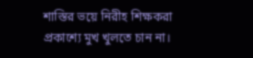শাস্তির ভয়ে নিরীহ শিক্ষকরা প্রকাশ্যে মুখ খুলতে চান না।